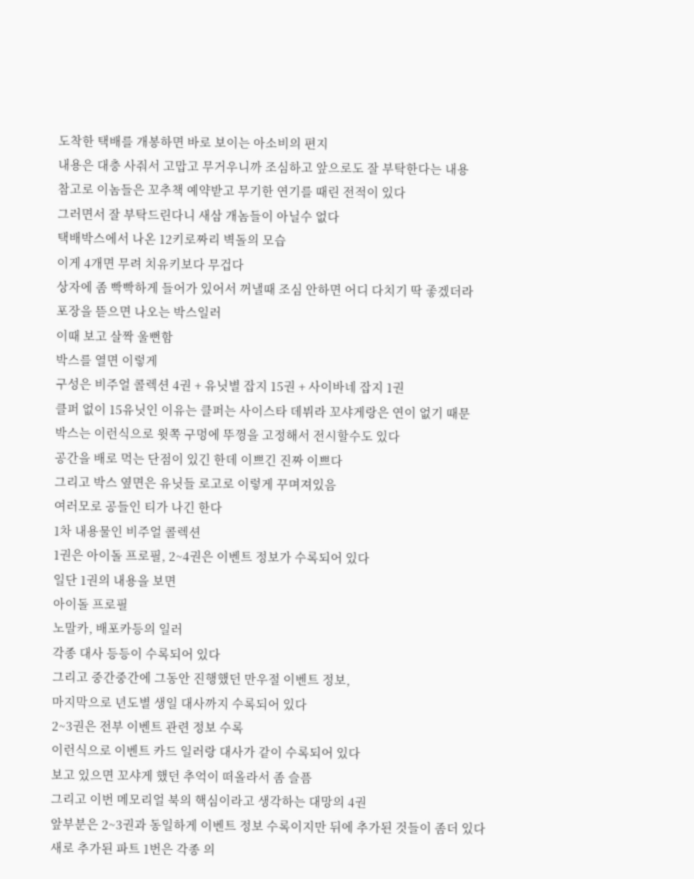도착한 택배를 개봉하면 바로 보이는 아소비의 편지
내용은 대충 사줘서 고맙고 무거우니까 조심하고 앞으로도 잘 부탁한다는 내용
참고로 이놈들은 꼬추책 예약받고 무기한 연기를 때린 전적이 있다
그러면서 잘 부탁드린다니 새삼 개놈들이 아닐수 없다
택배박스에서 나온 12키로짜리 벽돌의 모습
이게 4개면 무려 치유키보다 무겁다
상자에 좀 빡빡하게 들어가 있어서 꺼낼때 조심 안하면 어디 다치기 딱 좋겠더라
포장을 뜯으면 나오는 박스일러
이때 보고 살짝 울뻔함
박스를 열면 이렇게
구성은 비주얼 콜렉션 4권 + 유닛별 잡지 15권 + 사이바네 잡지 1권
클퍼 없이 15유닛인 이유는 클퍼는 사이스타 데뷔라 꼬샤게랑은 연이 없기 때문
박스는 이런식으로 윗쪽 구멍에 뚜껑을 고정해서 전시할수도 있다
공간을 배로 먹는 단점이 있긴 한데 이쁘긴 진짜 이쁘다
그리고 박스 옆면은 유닛들 로고로 이렇게 꾸며져있음
여러모로 공들인 티가 나긴 한다
1차 내용물인 비주얼 콜렉션
1권은 아이돌 프로필, 2~4권은 이벤트 정보가 수록되어 있다
일단 1권의 내용을 보면
아이돌 프로필
노말카, 배포카등의 일러
각종 대사 등등이 수록되어 있다
그리고 중간중간에 그동안 진행했던 만우절 이벤트 정보,
마지막으로 년도별 생일 대사까지 수록되어 있다
2~3권은 전부 이벤트 관련 정보 수록
이런식으로 이벤트 카드 일러랑 대사가 같이 수록되어 있다
보고 있으면 꼬샤게 했던 추억이 떠올라서 좀 슬픔
그리고 이번 메모리얼 북의 핵심이라고 생각하는 대망의 4권
앞부분은 2~3권과 동일하게 이벤트 정보 수록이지만 뒤에 추가된 것들이 좀더 있다
새로 추가된 파트 1번은 각종 의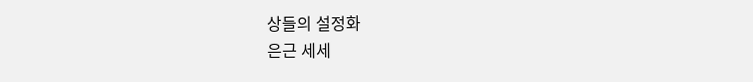상들의 설정화
은근 세세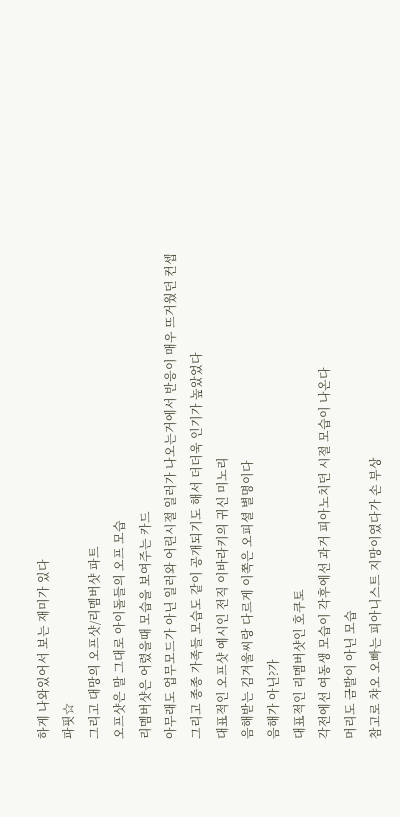하게 나와있어서 보는 재미가 있다
파핏☆
그리고 대망의 오프샷/리멤버샷 파트
오프샷은 말 그대로 아이돌들의 오프 모습
리멤버샷은 어렸을때 모습을 보여주는 카드
아무래도 업무모드가 아닌 일러와 어린시절 일러가 나오는거에서 반응이 매우 뜨거웠던 컨셉
그리고 종종 가족들 모습도 같이 공개되기도 해서 더더욱 인기가 높았었다
대표적인 오프샷 예시인 전직 이바라키의 귀신 미노리
음해받는 김겨울씨랑 다르게 이쪽은 오피셜 별명이다
음해가 아닌?가
대표적인 리멤버샷인 호쿠토
각전에선 여동생 모습이 각후에선 과거 피아노치던 시절 모습이 나온다
머리도 금발이 아닌 모습
참고로 챠오 오빠는 피아니스트 지망이였다가 손 부상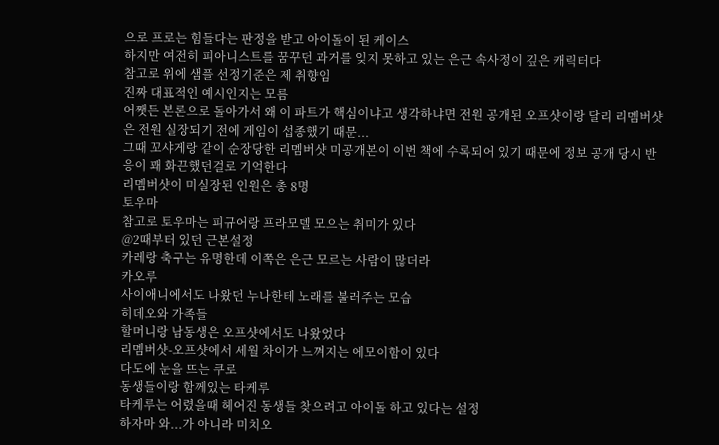으로 프로는 힘들다는 판정을 받고 아이돌이 된 케이스
하지만 여전히 피아니스트를 꿈꾸던 과거를 잊지 못하고 있는 은근 속사정이 깊은 캐릭터다
참고로 위에 샘플 선정기준은 제 취향임
진짜 대표적인 예시인지는 모름
어쨋든 본론으로 돌아가서 왜 이 파트가 핵심이냐고 생각하냐면 전원 공개된 오프샷이랑 달리 리멤버샷은 전원 실장되기 전에 게임이 섭종했기 때문...
그때 꼬샤게랑 같이 순장당한 리멤버샷 미공개본이 이번 책에 수록되어 있기 때문에 정보 공개 당시 반응이 꽤 화끈했던걸로 기억한다
리멤버샷이 미실장된 인원은 총 8명
토우마
참고로 토우마는 피규어랑 프라모델 모으는 취미가 있다
@2때부터 있던 근본설정
카레랑 축구는 유명한데 이쪽은 은근 모르는 사람이 많더라
카오루
사이애니에서도 나왔던 누나한테 노래를 불러주는 모습
히데오와 가족들
할머니랑 남동생은 오프샷에서도 나왔었다
리멤버샷-오프샷에서 세월 차이가 느껴지는 에모이함이 있다
다도에 눈을 뜨는 쿠로
동생들이랑 함께있는 타케루
타케루는 어렸을때 헤어진 동생들 찾으려고 아이돌 하고 있다는 설정
하자마 와...가 아니라 미치오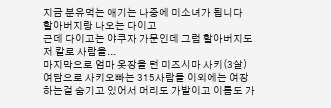지금 분유먹는 애기는 나중에 미소녀가 됩니다
할아버지랑 나오는 다이고
근데 다이고는 야쿠자 가문인데 그럼 할아버지도 저 칼로 사람을...
마지막으로 엄마 옷장을 턴 미즈시마 사키(3살)
여담으로 사키오빠는 315사람들 이외에는 여장하는걸 숨기고 있어서 머리도 가발이고 이름도 가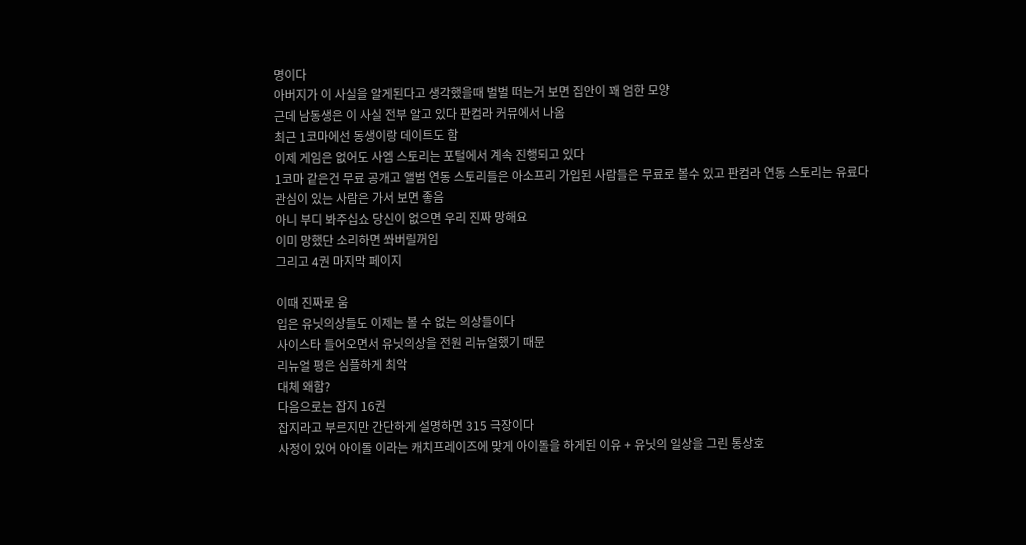명이다
아버지가 이 사실을 알게된다고 생각했을때 벌벌 떠는거 보면 집안이 꽤 엄한 모양
근데 남동생은 이 사실 전부 알고 있다 판컴라 커뮤에서 나옴
최근 1코마에선 동생이랑 데이트도 함
이제 게임은 없어도 사엠 스토리는 포털에서 계속 진행되고 있다
1코마 같은건 무료 공개고 앨범 연동 스토리들은 아소프리 가입된 사람들은 무료로 볼수 있고 판컴라 연동 스토리는 유료다
관심이 있는 사람은 가서 보면 좋음
아니 부디 봐주십쇼 당신이 없으면 우리 진짜 망해요
이미 망했단 소리하면 쏴버릴꺼임
그리고 4권 마지막 페이지

이때 진짜로 움
입은 유닛의상들도 이제는 볼 수 없는 의상들이다
사이스타 들어오면서 유닛의상을 전원 리뉴얼했기 때문
리뉴얼 평은 심플하게 최악
대체 왜함?
다음으로는 잡지 16권
잡지라고 부르지만 간단하게 설명하면 315 극장이다
사정이 있어 아이돌 이라는 캐치프레이즈에 맞게 아이돌을 하게된 이유 + 유닛의 일상을 그린 통상호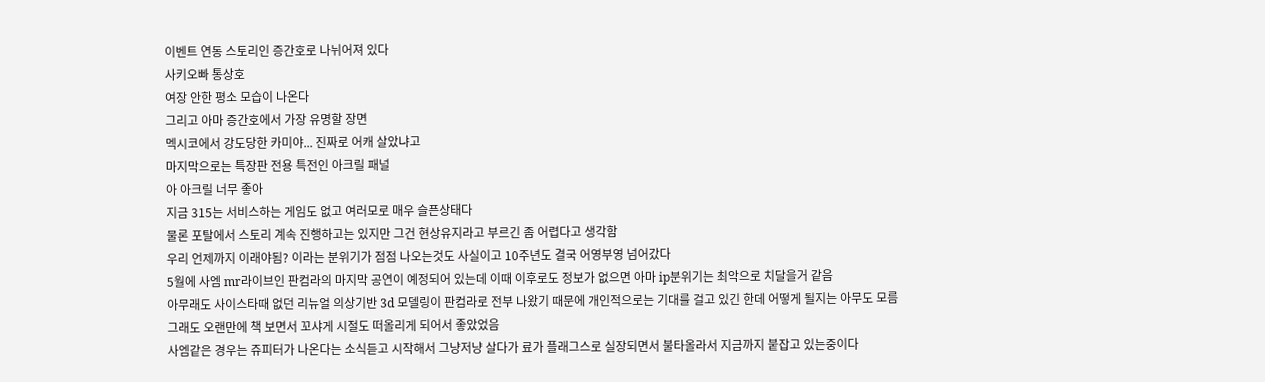이벤트 연동 스토리인 증간호로 나뉘어져 있다
사키오빠 통상호
여장 안한 평소 모습이 나온다
그리고 아마 증간호에서 가장 유명할 장면
멕시코에서 강도당한 카미야... 진짜로 어캐 살았냐고
마지막으로는 특장판 전용 특전인 아크릴 패널
아 아크릴 너무 좋아
지금 315는 서비스하는 게임도 없고 여러모로 매우 슬픈상태다
물론 포탈에서 스토리 계속 진행하고는 있지만 그건 현상유지라고 부르긴 좀 어렵다고 생각함
우리 언제까지 이래야됨? 이라는 분위기가 점점 나오는것도 사실이고 10주년도 결국 어영부영 넘어갔다
5월에 사엠 mr라이브인 판컴라의 마지막 공연이 예정되어 있는데 이때 이후로도 정보가 없으면 아마 ip분위기는 최악으로 치달을거 같음
아무래도 사이스타때 없던 리뉴얼 의상기반 3d 모델링이 판컴라로 전부 나왔기 때문에 개인적으로는 기대를 걸고 있긴 한데 어떻게 될지는 아무도 모름
그래도 오랜만에 책 보면서 꼬샤게 시절도 떠올리게 되어서 좋았었음
사엠같은 경우는 쥬피터가 나온다는 소식듣고 시작해서 그냥저냥 살다가 료가 플래그스로 실장되면서 불타올라서 지금까지 붙잡고 있는중이다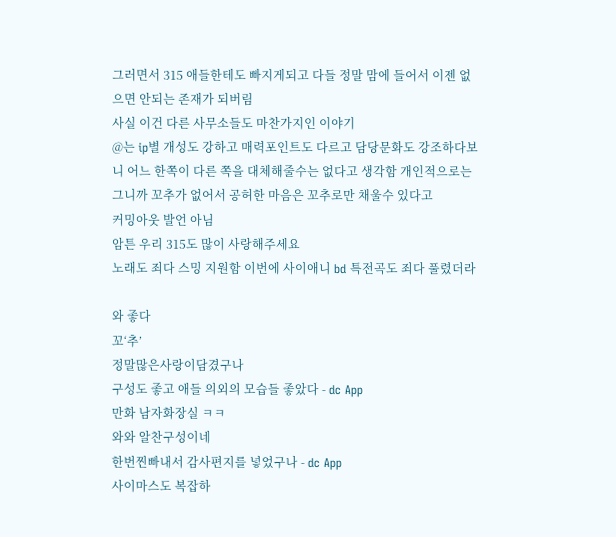그러면서 315 애들한테도 빠지게되고 다들 정말 맘에 들어서 이젠 없으면 안되는 존재가 되버림
사실 이건 다른 사무소들도 마찬가지인 이야기
@는 ip별 개성도 강하고 매력포인트도 다르고 담당문화도 강조하다보니 어느 한쪽이 다른 쪽을 대체해줄수는 없다고 생각함 개인적으로는
그니까 꼬추가 없어서 공허한 마음은 꼬추로만 채울수 있다고
커밍아웃 발언 아님
암튼 우리 315도 많이 사랑해주세요
노래도 죄다 스밍 지원함 이번에 사이애니 bd 특전곡도 죄다 풀렸더라

와 좋다
꼬‘추’
정말많은사랑이담겼구나
구성도 좋고 애들 의외의 모습들 좋았다 - dc App
만화 남자화장실 ㅋㅋ
와와 알찬구성이네
한번찐빠내서 감사편지를 넣었구나 - dc App
사이마스도 복잡하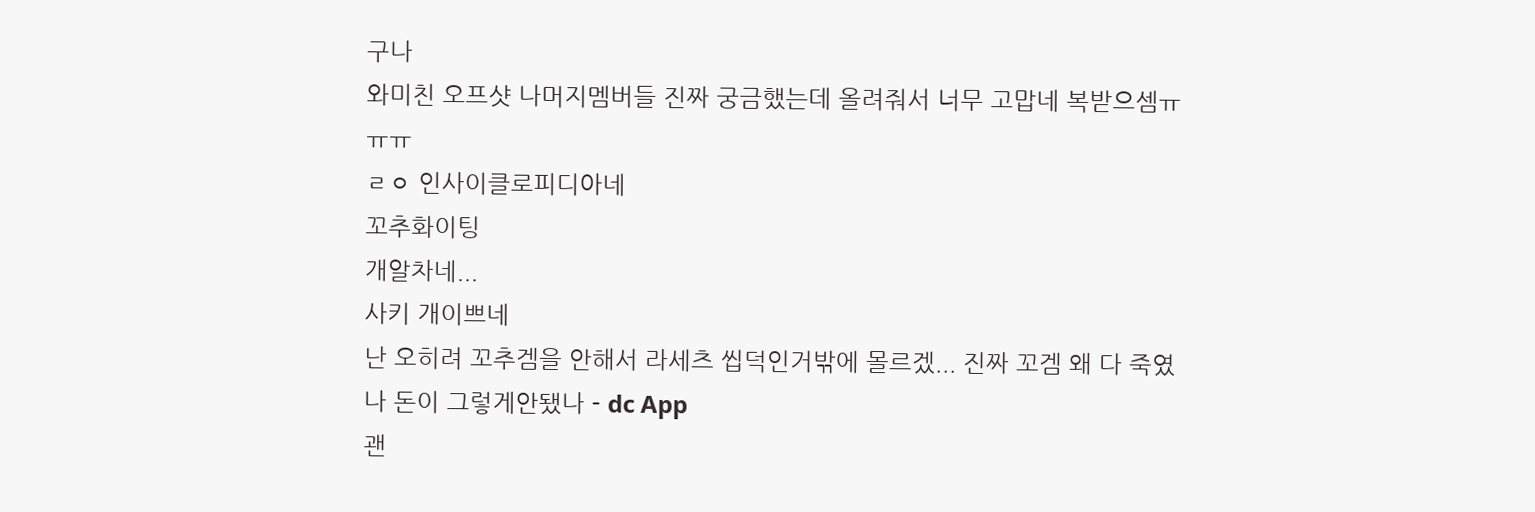구나
와미친 오프샷 나머지멤버들 진짜 궁금했는데 올려줘서 너무 고맙네 복받으셈ㅠㅠㅠ
ㄹㅇ 인사이클로피디아네
꼬추화이팅
개알차네...
사키 개이쁘네
난 오히려 꼬추겜을 안해서 라세츠 씹덕인거밖에 몰르겠... 진짜 꼬겜 왜 다 죽였나 돈이 그렇게안됐나 - dc App
괜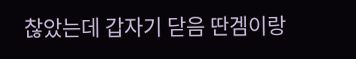찮았는데 갑자기 닫음 딴겜이랑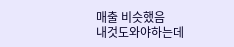매출 비슷했음
내것도와야하는데